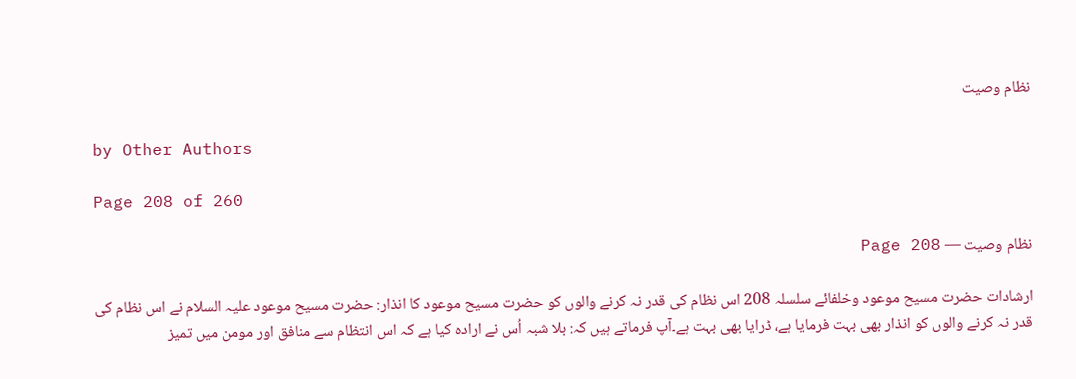نظام وصیت

by Other Authors

Page 208 of 260

نظام وصیت — Page 208

ارشادات حضرت مسیح موعود وخلفائے سلسلہ 208 اس نظام کی قدر نہ کرنے والوں کو حضرت مسیح موعود کا انذار: حضرت مسیح موعود علیہ السلام نے اس نظام کی قدر نہ کرنے والوں کو انذار بھی بہت فرمایا ہے، ڈرایا بھی بہت ہے۔آپ فرماتے ہیں کہ: بلا شبہ اُس نے ارادہ کیا ہے کہ اس انتظام سے منافق اور مومن میں تمیز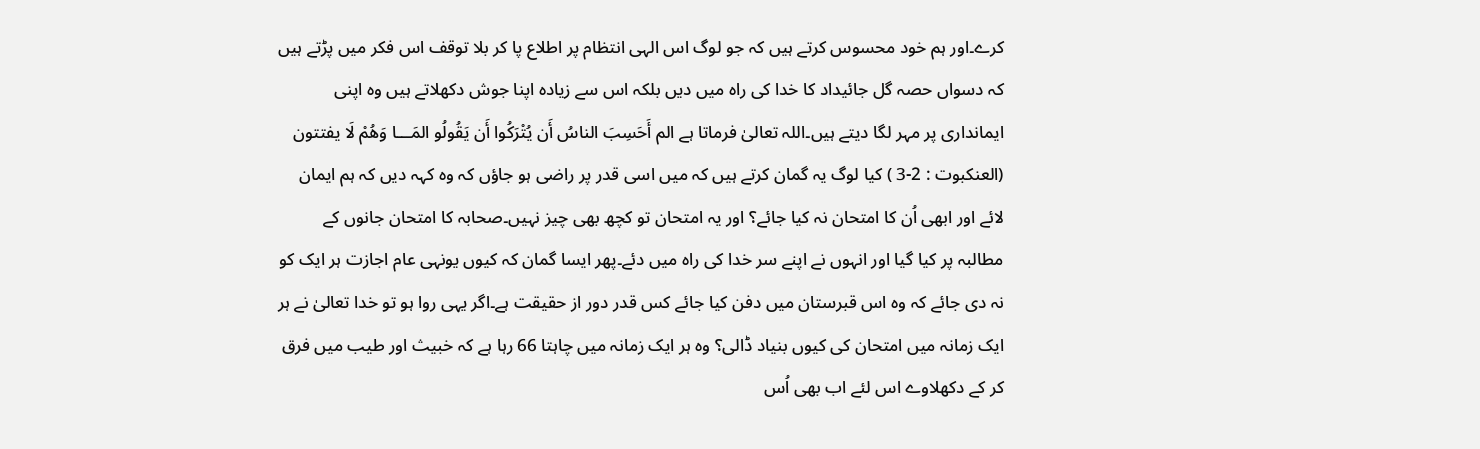کرے۔اور ہم خود محسوس کرتے ہیں کہ جو لوگ اس الہی انتظام پر اطلاع پا کر بلا توقف اس فکر میں پڑتے ہیں کہ دسواں حصہ گل جائیداد کا خدا کی راہ میں دیں بلکہ اس سے زیادہ اپنا جوش دکھلاتے ہیں وہ اپنی ایمانداری پر مہر لگا دیتے ہیں۔اللہ تعالیٰ فرماتا ہے الم أَحَسِبَ الناسُ أَن يُتْرَكُوا أَن يَقُولُو المَـــا وَهُمْ لَا يفتتون (العنكبوت : 2-3 ) کیا لوگ یہ گمان کرتے ہیں کہ میں اسی قدر پر راضی ہو جاؤں کہ وہ کہہ دیں کہ ہم ایمان لائے اور ابھی اُن کا امتحان نہ کیا جائے؟ اور یہ امتحان تو کچھ بھی چیز نہیں۔صحابہ کا امتحان جانوں کے مطالبہ پر کیا گیا اور انہوں نے اپنے سر خدا کی راہ میں دئے۔پھر ایسا گمان کہ کیوں یونہی عام اجازت ہر ایک کو نہ دی جائے کہ وہ اس قبرستان میں دفن کیا جائے کس قدر دور از حقیقت ہے۔اگر یہی روا ہو تو خدا تعالیٰ نے ہر ایک زمانہ میں امتحان کی کیوں بنیاد ڈالی؟ وہ ہر ایک زمانہ میں چاہتا 66 رہا ہے کہ خبیث اور طیب میں فرق کر کے دکھلاوے اس لئے اب بھی اُس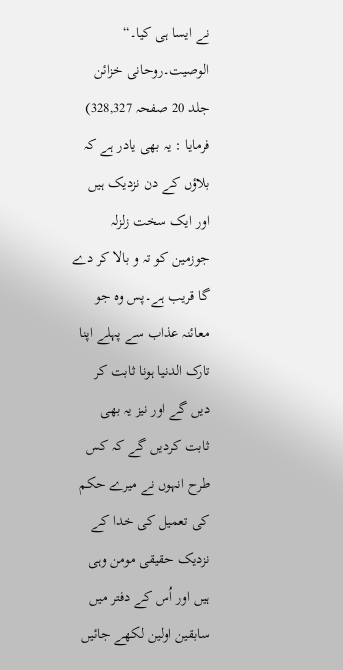نے ایسا ہی کیا۔“ الوصیت۔روحانی خزائن جلد 20 صفحہ 328,327) فرمایا : یہ بھی یادر ہے کہ بلاؤں کے دن نزدیک ہیں اور ایک سخت زلزلہ جوزمین کو تہ و بالا کر دے گا قریب ہے۔پس وہ جو معائنہ عذاب سے پہلے اپنا تارک الدنیا ہونا ثابت کر دیں گے اور نیز یہ بھی ثابت کردیں گے کہ کس طرح انہوں نے میرے حکم کی تعمیل کی خدا کے نزدیک حقیقی مومن وہی ہیں اور اُس کے دفتر میں سابقین اولین لکھے جائیں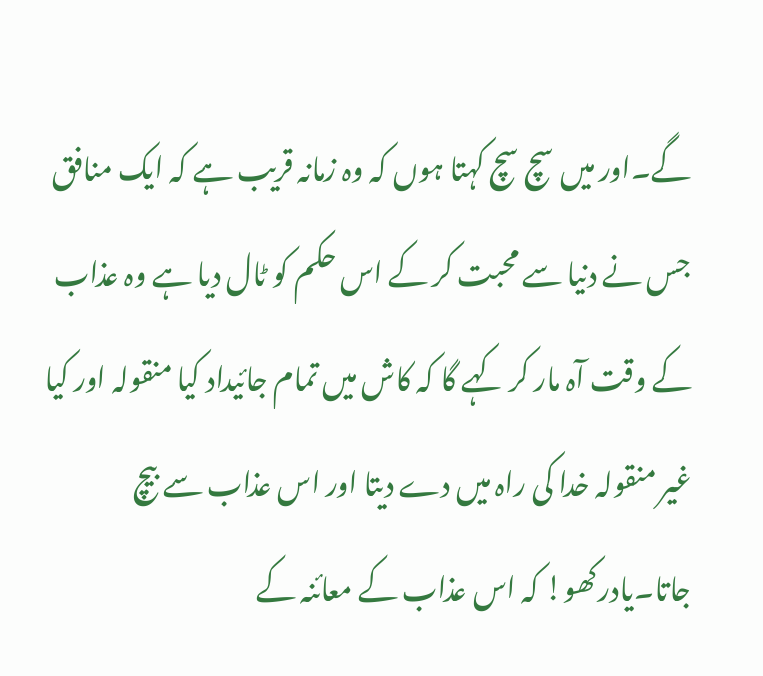گے۔اور میں سچ سچ کہتا ہوں کہ وہ زمانہ قریب ہے کہ ایک منافق جس نے دنیا سے محبت کر کے اس حکم کو ٹال دیا ہے وہ عذاب کے وقت آہ مار کر کہے گا کہ کاش میں تمام جائیداد کیا منقولہ اور کیا غیر منقولہ خدا کی راہ میں دے دیتا اور اس عذاب سے بیچ جاتا۔یادرکھو! کہ اس عذاب کے معائنہ کے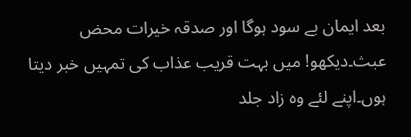بعد ایمان بے سود ہوگا اور صدقہ خیرات محض عبث۔دیکھو! میں بہت قریب عذاب کی تمہیں خبر دیتا ہوں۔اپنے لئے وہ زاد جلد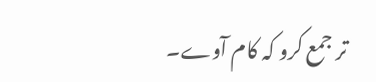تر جمع کرو کہ کام آوے۔